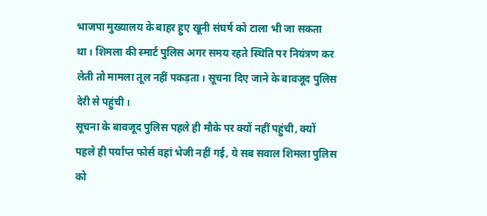भाजपा मुख्यालय के बाहर हुए खूनी संघर्ष को टाला भी जा सकता था। शिमला की स्मार्ट पुलिस अगर समय रहते स्थिति पर नियंत्रण कर लेती तो मामला तूल नहीं पकड़ता। सूचना दिए जाने के बावजूद पुलिस देरी से पहुंची।
सूचना के बावजूद पुलिस पहले ही मौके पर क्यों नहीं पहुंची, क्यों पहले ही पर्याप्त फोर्स वहां भेजी नहीं गई, ये सब सवाल शिमला पुलिस को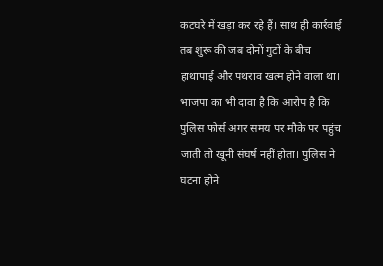कटघरे में खड़ा कर रहे हैं। साथ ही कार्रवाई तब शुरू की जब दोनों गुटों के बीच हाथापाई और पथराव खत्म होने वाला था।
भाजपा का भी दावा है कि आरोप है कि पुलिस फोर्स अगर समय पर मौके पर पहुंच जाती तो खूनी संघर्ष नहीं होता। पुलिस ने घटना होने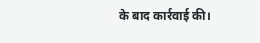के बाद कार्रवाई की।